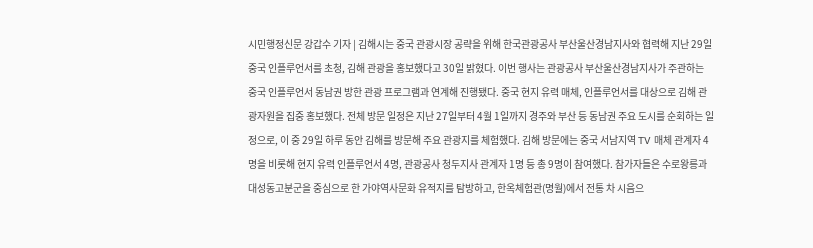시민행정신문 강갑수 기자 | 김해시는 중국 관광시장 공략을 위해 한국관광공사 부산울산경남지사와 협력해 지난 29일 중국 인플루언서를 초청, 김해 관광을 홍보했다고 30일 밝혔다. 이번 행사는 관광공사 부산울산경남지사가 주관하는 중국 인플루언서 동남권 방한 관광 프로그램과 연계해 진행됐다. 중국 현지 유력 매체, 인플루언서를 대상으로 김해 관광자원을 집중 홍보했다. 전체 방문 일정은 지난 27일부터 4월 1일까지 경주와 부산 등 동남권 주요 도시를 순회하는 일정으로, 이 중 29일 하루 동안 김해를 방문해 주요 관광지를 체험했다. 김해 방문에는 중국 서남지역 TV 매체 관계자 4명을 비롯해 현지 유력 인플루언서 4명, 관광공사 청두지사 관계자 1명 등 총 9명이 참여했다. 참가자들은 수로왕릉과 대성동고분군을 중심으로 한 가야역사문화 유적지를 탐방하고, 한옥체험관(명월)에서 전통 차 시음으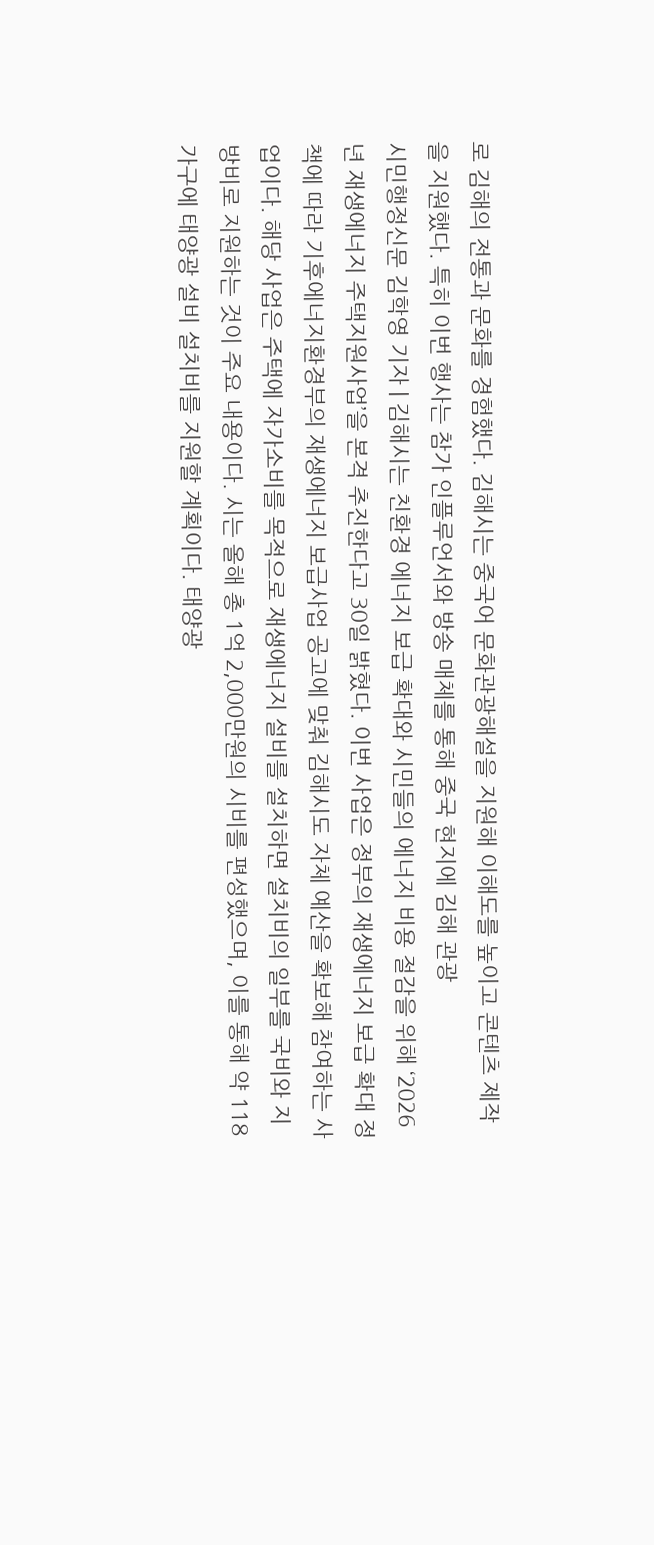로 김해의 전통과 문화를 경험했다. 김해시는 중국어 문화관광해설을 지원해 이해도를 높이고 콘텐츠 제작을 지원했다. 특히 이번 행사는 참가 인플루언서와 방송 매체를 통해 중국 현지에 김해 관광
시민행정신문 김학영 기자 | 김해시는 친환경 에너지 보급 확대와 시민들의 에너지 비용 절감을 위해 ‘2026년 재생에너지 주택지원사업’을 본격 추진한다고 30일 밝혔다. 이번 사업은 정부의 재생에너지 보급 확대 정책에 따라 기후에너지환경부의 재생에너지 보급사업 공고에 맞춰 김해시도 자체 예산을 확보해 참여하는 사업이다. 해당 사업은 주택에 자가소비를 목적으로 재생에너지 설비를 설치하면 설치비의 일부를 국비와 지방비로 지원하는 것이 주요 내용이다. 시는 올해 총 1억 2,000만원의 시비를 편성했으며, 이를 통해 약 118가구에 태양광 설비 설치비를 지원할 계획이다. 태양광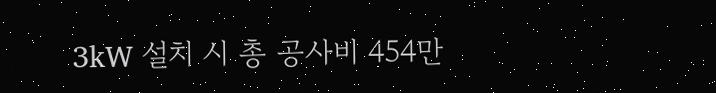3kW 설치 시 총 공사비 454만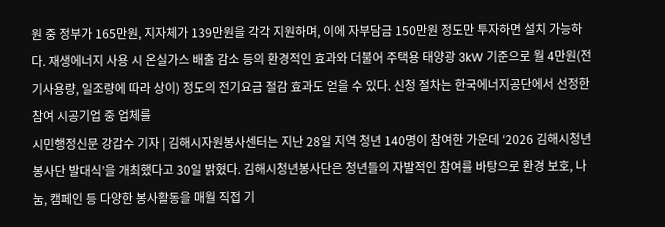원 중 정부가 165만원, 지자체가 139만원을 각각 지원하며, 이에 자부담금 150만원 정도만 투자하면 설치 가능하다. 재생에너지 사용 시 온실가스 배출 감소 등의 환경적인 효과와 더불어 주택용 태양광 3kW 기준으로 월 4만원(전기사용량, 일조량에 따라 상이) 정도의 전기요금 절감 효과도 얻을 수 있다. 신청 절차는 한국에너지공단에서 선정한 참여 시공기업 중 업체를
시민행정신문 강갑수 기자 | 김해시자원봉사센터는 지난 28일 지역 청년 140명이 참여한 가운데 ‘2026 김해시청년봉사단 발대식’을 개최했다고 30일 밝혔다. 김해시청년봉사단은 청년들의 자발적인 참여를 바탕으로 환경 보호, 나눔, 캠페인 등 다양한 봉사활동을 매월 직접 기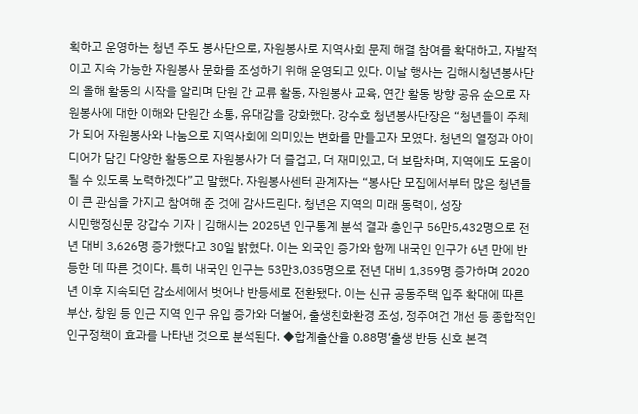획하고 운영하는 청년 주도 봉사단으로, 자원봉사로 지역사회 문제 해결 참여를 확대하고, 자발적이고 지속 가능한 자원봉사 문화를 조성하기 위해 운영되고 있다. 이날 행사는 김해시청년봉사단의 올해 활동의 시작을 알리며 단원 간 교류 활동, 자원봉사 교육, 연간 활동 방향 공유 순으로 자원봉사에 대한 이해와 단원간 소통, 유대감을 강화했다. 강수호 청년봉사단장은 “청년들이 주체가 되어 자원봉사와 나눔으로 지역사회에 의미있는 변화를 만들고자 모였다. 청년의 열정과 아이디어가 담긴 다양한 활동으로 자원봉사가 더 즐겁고, 더 재미있고, 더 보람차며, 지역에도 도움이 될 수 있도록 노력하겠다”고 말했다. 자원봉사센터 관계자는 “봉사단 모집에서부터 많은 청년들이 큰 관심을 가지고 참여해 준 것에 감사드린다. 청년은 지역의 미래 동력이, 성장
시민행정신문 강갑수 기자 | 김해시는 2025년 인구통계 분석 결과 총인구 56만5,432명으로 전년 대비 3,626명 증가했다고 30일 밝혔다. 이는 외국인 증가와 함께 내국인 인구가 6년 만에 반등한 데 따른 것이다. 특히 내국인 인구는 53만3,035명으로 전년 대비 1,359명 증가하며 2020년 이후 지속되던 감소세에서 벗어나 반등세로 전환됐다. 이는 신규 공동주택 입주 확대에 따른 부산, 창원 등 인근 지역 인구 유입 증가와 더불어, 출생친화환경 조성, 정주여건 개선 등 종합적인 인구정책이 효과를 나타낸 것으로 분석된다. ◆합계출산율 0.88명‘출생 반등 신호 본격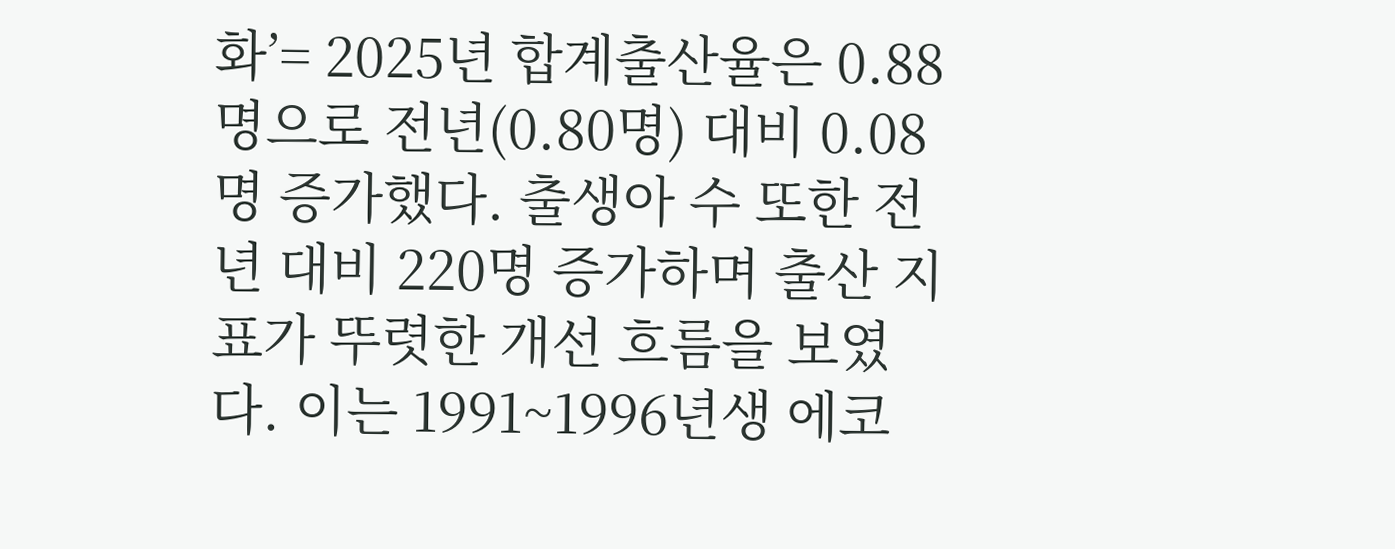화’= 2025년 합계출산율은 0.88명으로 전년(0.80명) 대비 0.08명 증가했다. 출생아 수 또한 전년 대비 220명 증가하며 출산 지표가 뚜렷한 개선 흐름을 보였다. 이는 1991~1996년생 에코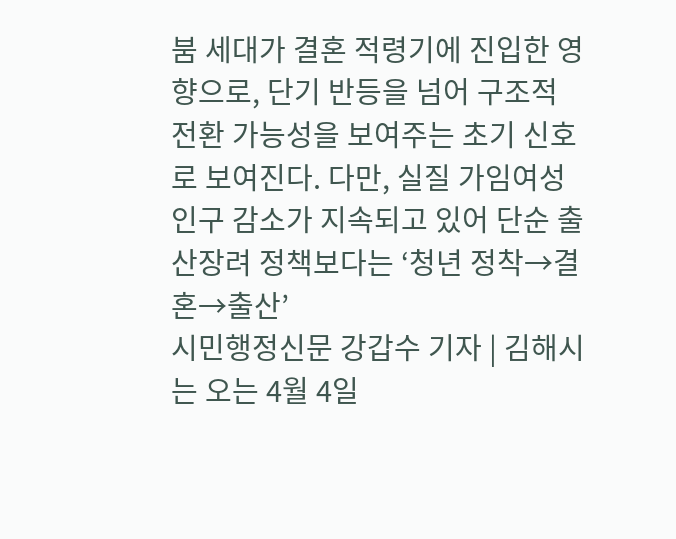붐 세대가 결혼 적령기에 진입한 영향으로, 단기 반등을 넘어 구조적 전환 가능성을 보여주는 초기 신호로 보여진다. 다만, 실질 가임여성 인구 감소가 지속되고 있어 단순 출산장려 정책보다는 ‘청년 정착→결혼→출산’
시민행정신문 강갑수 기자 | 김해시는 오는 4월 4일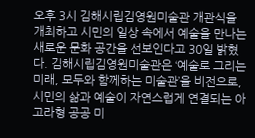오후 3시 김해시립김영원미술관 개관식을 개최하고 시민의 일상 속에서 예술을 만나는 새로운 문화 공간을 선보인다고 30일 밝혔다. 김해시립김영원미술관은 ‘예술로 그리는 미래, 모두와 함께하는 미술관’을 비전으로, 시민의 삶과 예술이 자연스럽게 연결되는 아고라형 공공 미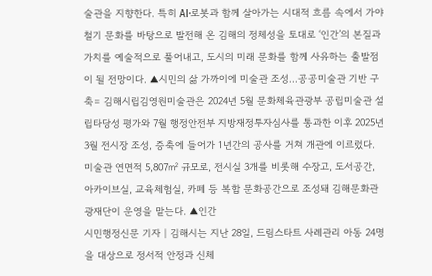술관을 지향한다. 특히 AI·로봇과 함께 살아가는 시대적 흐름 속에서 가야 철기 문화를 바탕으로 발전해 온 김해의 정체성을 토대로 ‘인간’의 본질과 가치를 예술적으로 풀어내고, 도시의 미래 문화를 함께 사유하는 출발점이 될 전망이다. ▲시민의 삶 가까이에 미술관 조성…공공미술관 기반 구축= 김해시립김영원미술관은 2024년 5월 문화체육관광부 공립미술관 설립타당성 평가와 7월 행정안전부 지방재정투자심사를 통과한 이후 2025년 3월 전시장 조성, 증축에 들어가 1년간의 공사를 거쳐 개관에 이르렀다. 미술관 연면적 5,807㎡ 규모로, 전시실 3개를 비롯해 수장고, 도서공간, 아카이브실, 교육체험실, 카페 등 복합 문화공간으로 조성돼 김해문화관광재단이 운영을 맡는다. ▲인간
시민행정신문 기자 | 김해시는 지난 28일, 드림스타트 사례관리 아동 24명을 대상으로 정서적 안정과 신체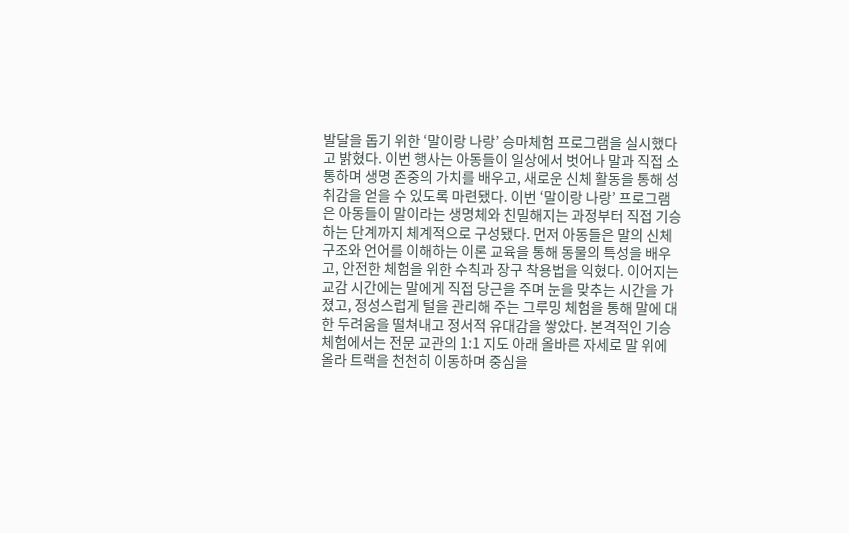발달을 돕기 위한 ‘말이랑 나랑’ 승마체험 프로그램을 실시했다고 밝혔다. 이번 행사는 아동들이 일상에서 벗어나 말과 직접 소통하며 생명 존중의 가치를 배우고, 새로운 신체 활동을 통해 성취감을 얻을 수 있도록 마련됐다. 이번 ‘말이랑 나랑’ 프로그램은 아동들이 말이라는 생명체와 친밀해지는 과정부터 직접 기승하는 단계까지 체계적으로 구성됐다. 먼저 아동들은 말의 신체 구조와 언어를 이해하는 이론 교육을 통해 동물의 특성을 배우고, 안전한 체험을 위한 수칙과 장구 착용법을 익혔다. 이어지는 교감 시간에는 말에게 직접 당근을 주며 눈을 맞추는 시간을 가졌고, 정성스럽게 털을 관리해 주는 그루밍 체험을 통해 말에 대한 두려움을 떨쳐내고 정서적 유대감을 쌓았다. 본격적인 기승 체험에서는 전문 교관의 1:1 지도 아래 올바른 자세로 말 위에 올라 트랙을 천천히 이동하며 중심을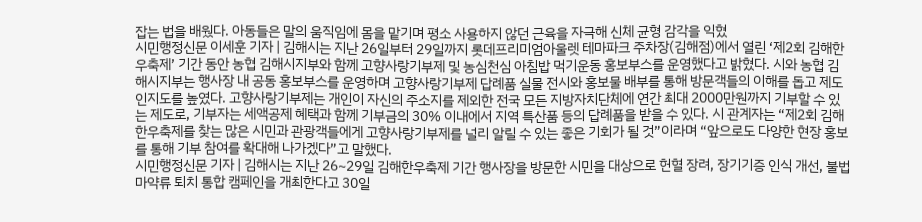잡는 법을 배웠다. 아동들은 말의 움직임에 몸을 맡기며 평소 사용하지 않던 근육을 자극해 신체 균형 감각을 익혔
시민행정신문 이세훈 기자 | 김해시는 지난 26일부터 29일까지 롯데프리미엄아울렛 테마파크 주차장(김해점)에서 열린 ‘제2회 김해한우축제’ 기간 동안 농협 김해시지부와 함께 고향사랑기부제 및 농심천심 아침밥 먹기운동 홍보부스를 운영했다고 밝혔다. 시와 농협 김해시지부는 행사장 내 공동 홍보부스를 운영하며 고향사랑기부제 답례품 실물 전시와 홍보물 배부를 통해 방문객들의 이해를 돕고 제도 인지도를 높였다. 고향사랑기부제는 개인이 자신의 주소지를 제외한 전국 모든 지방자치단체에 연간 최대 2000만원까지 기부할 수 있는 제도로, 기부자는 세액공제 혜택과 함께 기부금의 30% 이내에서 지역 특산품 등의 답례품을 받을 수 있다. 시 관계자는 “제2회 김해한우축제를 찾는 많은 시민과 관광객들에게 고향사랑기부제를 널리 알릴 수 있는 좋은 기회가 될 것”이라며 “앞으로도 다양한 현장 홍보를 통해 기부 참여를 확대해 나가겠다”고 말했다.
시민행정신문 기자 | 김해시는 지난 26~29일 김해한우축제 기간 행사장을 방문한 시민을 대상으로 헌혈 장려, 장기기증 인식 개선, 불법 마약류 퇴치 통합 캠페인을 개최한다고 30일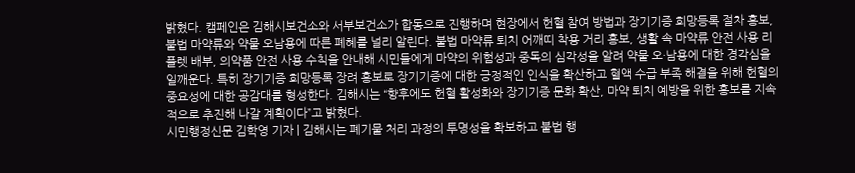밝혔다. 캠페인은 김해시보건소와 서부보건소가 합동으로 진행하며 현장에서 헌혈 참여 방법과 장기기증 희망등록 절차 홍보, 불법 마약류와 약물 오남용에 따른 폐혜를 널리 알린다. 불법 마약류 퇴치 어깨띠 착용 거리 홍보, 생활 속 마약류 안전 사용 리플렛 배부, 의약품 안전 사용 수칙을 안내해 시민들에게 마약의 위험성과 중독의 심각성을 알려 약물 오·남용에 대한 경각심을 일깨운다. 특히 장기기증 희망등록 장려 홍보로 장기기증에 대한 긍정적인 인식을 확산하고 혈액 수급 부족 해결을 위해 헌혈의 중요성에 대한 공감대를 형성한다. 김해시는 “향후에도 헌혈 활성화와 장기기증 문화 확산, 마약 퇴치 예방을 위한 홍보를 지속적으로 추진해 나갈 계획이다”고 밝혔다.
시민행정신문 김학영 기자 | 김해시는 폐기물 처리 과정의 투명성을 확보하고 불법 행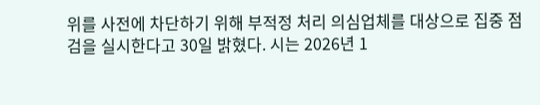위를 사전에 차단하기 위해 부적정 처리 의심업체를 대상으로 집중 점검을 실시한다고 30일 밝혔다. 시는 2026년 1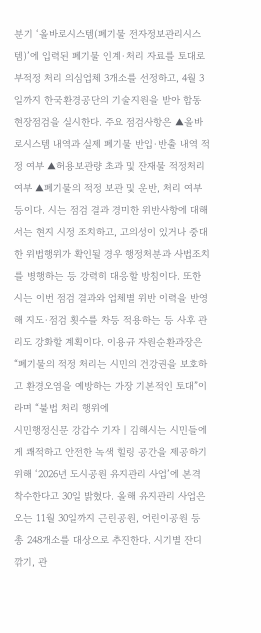분기 ‘올바로시스템(폐기물 전자정보관리시스템)’에 입력된 폐기물 인계·처리 자료를 토대로 부적정 처리 의심업체 3개소를 선정하고, 4월 3일까지 한국환경공단의 기술지원을 받아 합동 현장점검을 실시한다. 주요 점검사항은 ▲올바로시스템 내역과 실제 폐기물 반입·반출 내역 적정 여부 ▲허용보관량 초과 및 잔재물 적정처리 여부 ▲폐기물의 적정 보관 및 운반, 처리 여부 등이다. 시는 점검 결과 경미한 위반사항에 대해서는 현지 시정 조치하고, 고의성이 있거나 중대한 위법행위가 확인될 경우 행정처분과 사법조치를 병행하는 등 강력히 대응할 방침이다. 또한 시는 이번 점검 결과와 업체별 위반 이력을 반영해 지도·점검 횟수를 차등 적용하는 등 사후 관리도 강화할 계획이다. 이용규 자원순환과장은 “폐기물의 적정 처리는 시민의 건강권을 보호하고 환경오염을 예방하는 가장 기본적인 토대”이라며 “불법 처리 행위에
시민행정신문 강갑수 기자 | 김해시는 시민들에게 쾌적하고 안전한 녹색 힐링 공간을 제공하기 위해 ‘2026년 도시공원 유지관리 사업’에 본격 착수한다고 30일 밝혔다. 올해 유지관리 사업은 오는 11월 30일까지 근린공원, 어린이공원 등 총 248개소를 대상으로 추진한다. 시기별 잔디 깎기, 관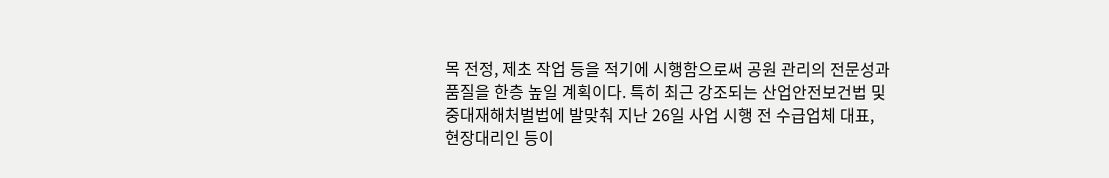목 전정, 제초 작업 등을 적기에 시행함으로써 공원 관리의 전문성과 품질을 한층 높일 계획이다. 특히 최근 강조되는 산업안전보건법 및 중대재해처벌법에 발맞춰 지난 26일 사업 시행 전 수급업체 대표, 현장대리인 등이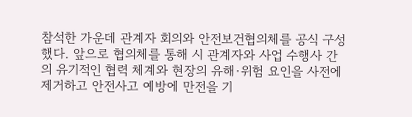참석한 가운데 관계자 회의와 안전보건협의체를 공식 구성했다. 앞으로 협의체를 통해 시 관계자와 사업 수행사 간의 유기적인 협력 체계와 현장의 유해·위험 요인을 사전에 제거하고 안전사고 예방에 만전을 기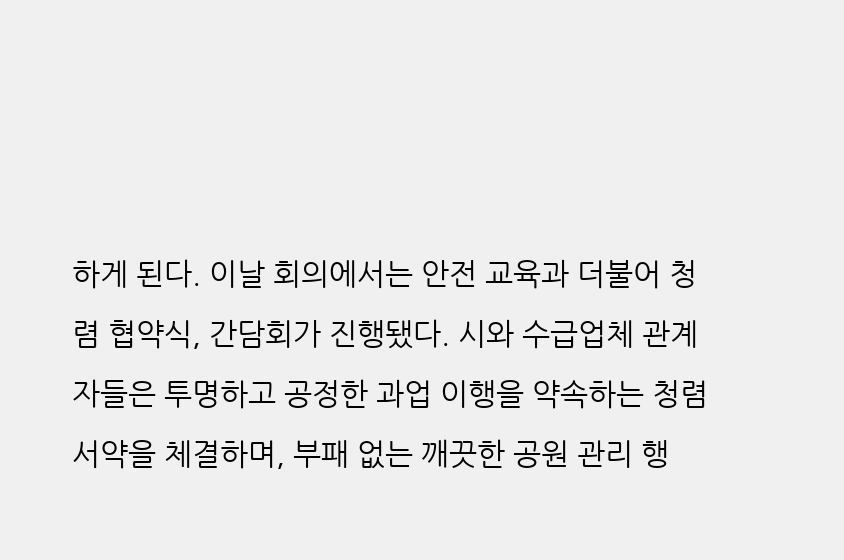하게 된다. 이날 회의에서는 안전 교육과 더불어 청렴 협약식, 간담회가 진행됐다. 시와 수급업체 관계자들은 투명하고 공정한 과업 이행을 약속하는 청렴 서약을 체결하며, 부패 없는 깨끗한 공원 관리 행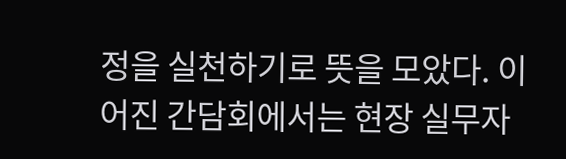정을 실천하기로 뜻을 모았다. 이어진 간담회에서는 현장 실무자